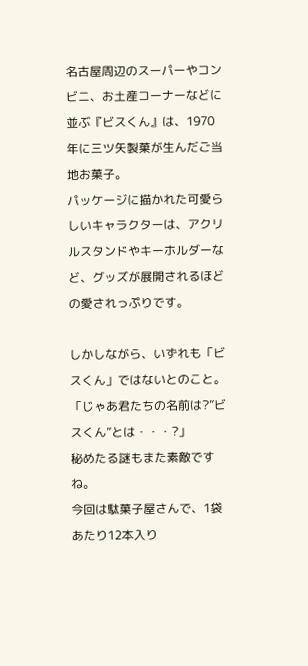名古屋周辺のスーパーやコンビニ、お土産コーナーなどに並ぶ『ビスくん』は、1970年に三ツ矢製菓が生んだご当地お菓子。
パッケージに描かれた可愛らしいキャラクターは、アクリルスタンドやキーホルダーなど、グッズが展開されるほどの愛されっぷりです。

しかしながら、いずれも「ビスくん」ではないとのこと。
「じゃあ君たちの名前は?”ビスくん”とは・・・?」
秘めたる謎もまた素敵ですね。
今回は駄菓子屋さんで、1袋あたり12本入り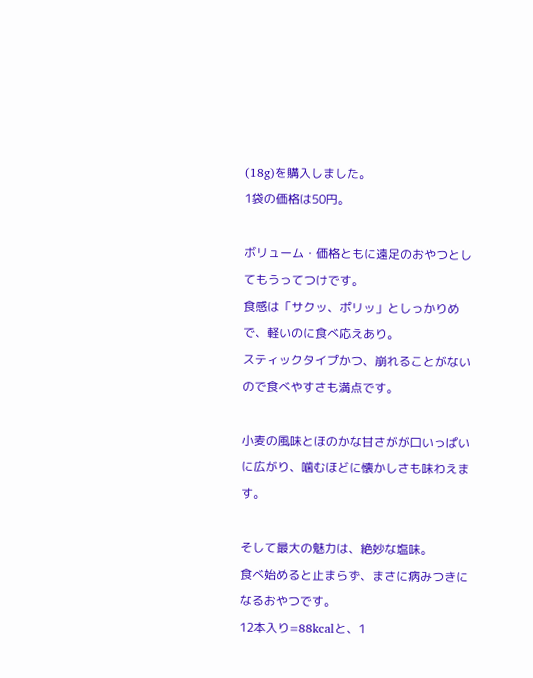(18g)を購入しました。
1袋の価格は50円。

ボリューム・価格ともに遠足のおやつとしてもうってつけです。
食感は「サクッ、ポリッ」としっかりめで、軽いのに食べ応えあり。
スティックタイプかつ、崩れることがないので食べやすさも満点です。

小麦の風味とほのかな甘さがが口いっぱいに広がり、噛むほどに懐かしさも味わえます。

そして最大の魅力は、絶妙な塩味。
食べ始めると止まらず、まさに病みつきになるおやつです。
12本入り=88kcalと、1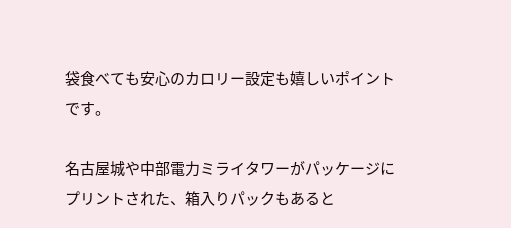袋食べても安心のカロリー設定も嬉しいポイントです。

名古屋城や中部電力ミライタワーがパッケージにプリントされた、箱入りパックもあると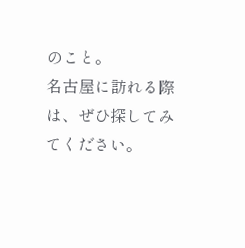のこと。
名古屋に訪れる際は、ぜひ探してみてください。